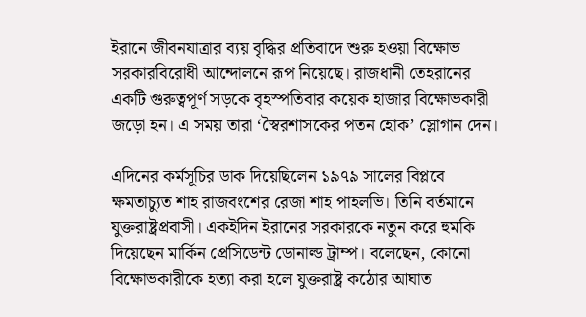ইরানে জীবনযাত্রার ব্যয় বৃদ্ধির প্রতিবাদে শুরু হওয়া বিক্ষোভ সরকারবিরোধী আন্দোলনে রূপ নিয়েছে। রাজধানী তেহরানের একটি গুরুত্বপূর্ণ সড়কে বৃহস্পতিবার কয়েক হাজার বিক্ষোভকারী জড়ো হন। এ সময় তারা ‘স্বৈরশাসকের পতন হোক’ স্লোগান দেন।

এদিনের কর্মসূচির ডাক দিয়েছিলেন ১৯৭৯ সালের বিপ্লবে ক্ষমতাচ্যুত শাহ রাজবংশের রেজা শাহ পাহলভি। তিনি বর্তমানে যুক্তরাষ্ট্রপ্রবাসী। একইদিন ইরানের সরকারকে নতুন করে হুমকি দিয়েছেন মার্কিন প্রেসিডেন্ট ডোনাল্ড ট্রাম্প। বলেছেন, কোনো বিক্ষোভকারীকে হত্যা করা হলে যুক্তরাষ্ট্র কঠোর আঘাত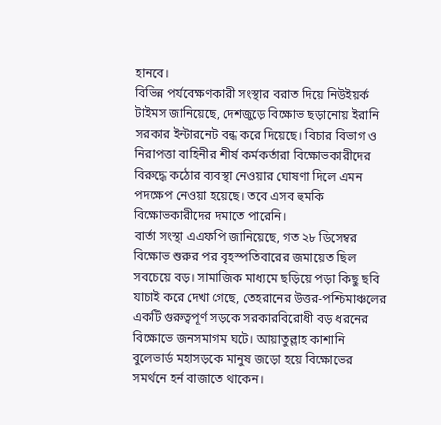হানবে।
বিভিন্ন পর্যবেক্ষণকারী সংস্থার বরাত দিয়ে নিউইয়র্ক টাইমস জানিয়েছে, দেশজুড়ে বিক্ষোভ ছড়ানোয় ইরানি সরকার ইন্টারনেট বন্ধ করে দিয়েছে। বিচার বিভাগ ও নিরাপত্তা বাহিনীর শীর্ষ কর্মকর্তারা বিক্ষোভকারীদের বিরুদ্ধে কঠোর ব্যবস্থা নেওয়ার ঘোষণা দিলে এমন পদক্ষেপ নেওয়া হয়েছে। তবে এসব হুমকি বিক্ষোভকারীদের দমাতে পারেনি।
বার্তা সংস্থা এএফপি জানিয়েছে, গত ২৮ ডিসেম্বর বিক্ষোভ শুরুর পর বৃহস্পতিবারের জমায়েত ছিল সবচেয়ে বড়। সামাজিক মাধ্যমে ছড়িয়ে পড়া কিছু ছবি যাচাই করে দেখা গেছে, তেহরানের উত্তর-পশ্চিমাঞ্চলের একটি গুরুত্বপূর্ণ সড়কে সরকারবিরোধী বড় ধরনের বিক্ষোভে জনসমাগম ঘটে। আয়াতুল্লাহ কাশানি বুলেভার্ড মহাসড়কে মানুষ জড়ো হয়ে বিক্ষোভের সমর্থনে হর্ন বাজাতে থাকেন।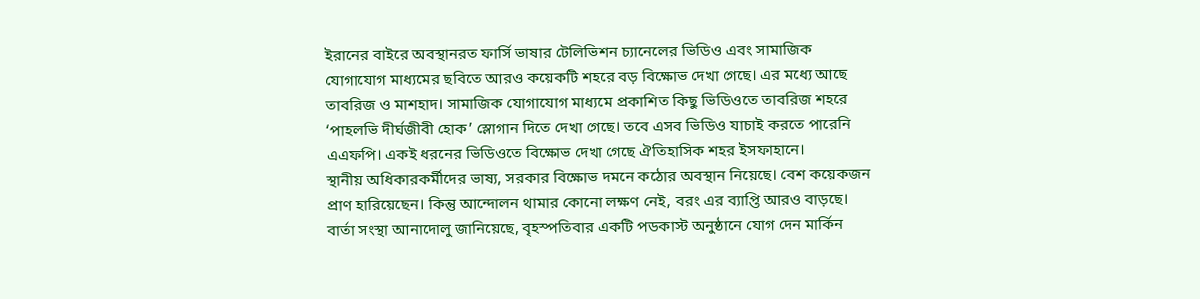ইরানের বাইরে অবস্থানরত ফার্সি ভাষার টেলিভিশন চ্যানেলের ভিডিও এবং সামাজিক যোগাযোগ মাধ্যমের ছবিতে আরও কয়েকটি শহরে বড় বিক্ষোভ দেখা গেছে। এর মধ্যে আছে তাবরিজ ও মাশহাদ। সামাজিক যোগাযোগ মাধ্যমে প্রকাশিত কিছু ভিডিওতে তাবরিজ শহরে ‘পাহলভি দীর্ঘজীবী হোক’ স্লোগান দিতে দেখা গেছে। তবে এসব ভিডিও যাচাই করতে পারেনি এএফপি। একই ধরনের ভিডিওতে বিক্ষোভ দেখা গেছে ঐতিহাসিক শহর ইসফাহানে।
স্থানীয় অধিকারকর্মীদের ভাষ্য, সরকার বিক্ষোভ দমনে কঠোর অবস্থান নিয়েছে। বেশ কয়েকজন প্রাণ হারিয়েছেন। কিন্তু আন্দোলন থামার কোনো লক্ষণ নেই, বরং এর ব্যাপ্তি আরও বাড়ছে।
বার্তা সংস্থা আনাদোলু জানিয়েছে, বৃহস্পতিবার একটি পডকাস্ট অনুষ্ঠানে যোগ দেন মার্কিন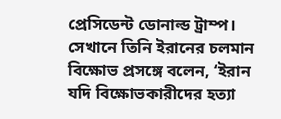প্রেসিডেন্ট ডোনাল্ড ট্রাম্প। সেখানে তিনি ইরানের চলমান বিক্ষোভ প্রসঙ্গে বলেন, ‘ইরান যদি বিক্ষোভকারীদের হত্যা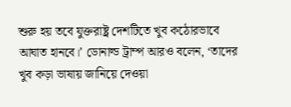শুরু হয় তবে যুক্তরাষ্ট্র দেশটিতে খুব কঠোরভাবে আঘাত হানবে।’ ডোনাল্ড ট্রাম্প আরও বলেন, ‘তাদের খুব কড়া ভাষায় জানিয়ে দেওয়া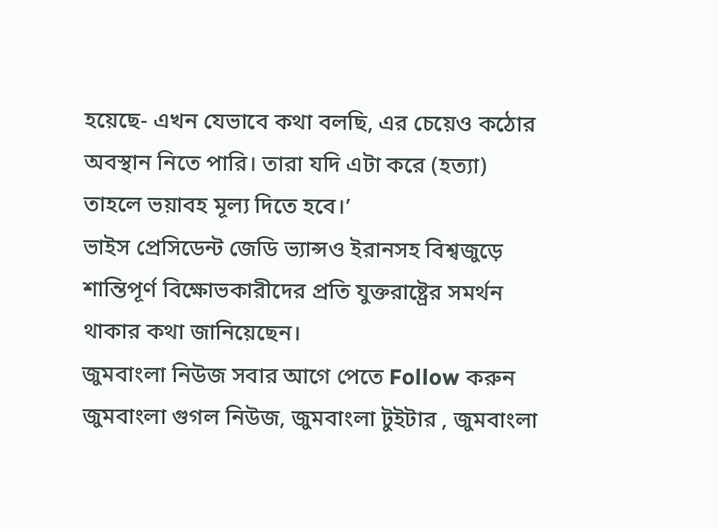হয়েছে- এখন যেভাবে কথা বলছি, এর চেয়েও কঠোর অবস্থান নিতে পারি। তারা যদি এটা করে (হত্যা) তাহলে ভয়াবহ মূল্য দিতে হবে।’
ভাইস প্রেসিডেন্ট জেডি ভ্যান্সও ইরানসহ বিশ্বজুড়ে শান্তিপূর্ণ বিক্ষোভকারীদের প্রতি যুক্তরাষ্ট্রের সমর্থন থাকার কথা জানিয়েছেন।
জুমবাংলা নিউজ সবার আগে পেতে Follow করুন জুমবাংলা গুগল নিউজ, জুমবাংলা টুইটার , জুমবাংলা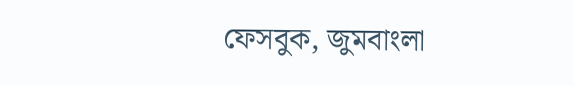ফেসবুক, জুমবাংলা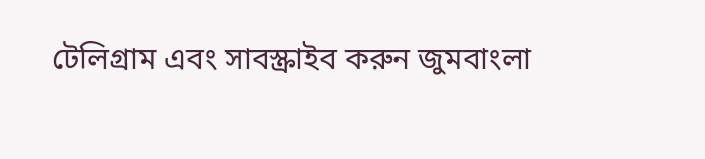টেলিগ্রাম এবং সাবস্ক্রাইব করুন জুমবাংলা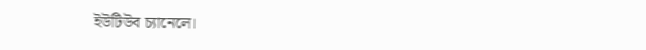ইউটিউব চ্যানেলে।